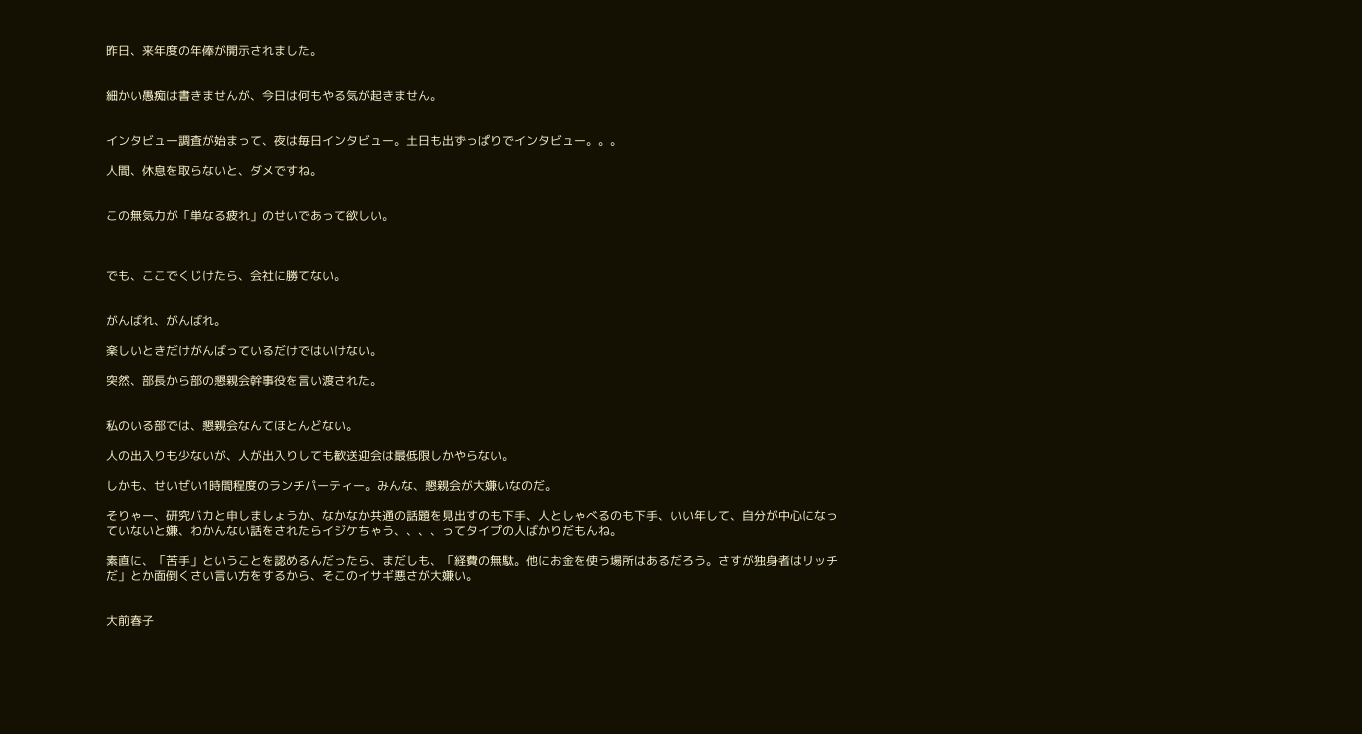昨日、来年度の年俸が開示されました。


細かい愚痴は書きませんが、今日は何もやる気が起きません。


インタビュー調査が始まって、夜は毎日インタビュー。土日も出ずっぱりでインタビュー。。。

人間、休息を取らないと、ダメですね。


この無気力が「単なる疲れ」のせいであって欲しい。



でも、ここでくじけたら、会社に勝てない。


がんばれ、がんばれ。

楽しいときだけがんばっているだけではいけない。

突然、部長から部の懇親会幹事役を言い渡された。


私のいる部では、懇親会なんてほとんどない。

人の出入りも少ないが、人が出入りしても歓送迎会は最低限しかやらない。

しかも、せいぜい1時間程度のランチパーティー。みんな、懇親会が大嫌いなのだ。

そりゃー、研究バカと申しましょうか、なかなか共通の話題を見出すのも下手、人としゃべるのも下手、いい年して、自分が中心になっていないと嫌、わかんない話をされたらイジケちゃう、、、、ってタイプの人ばかりだもんね。

素直に、「苦手」ということを認めるんだったら、まだしも、「経費の無駄。他にお金を使う場所はあるだろう。さすが独身者はリッチだ」とか面倒くさい言い方をするから、そこのイサギ悪さが大嫌い。


大前春子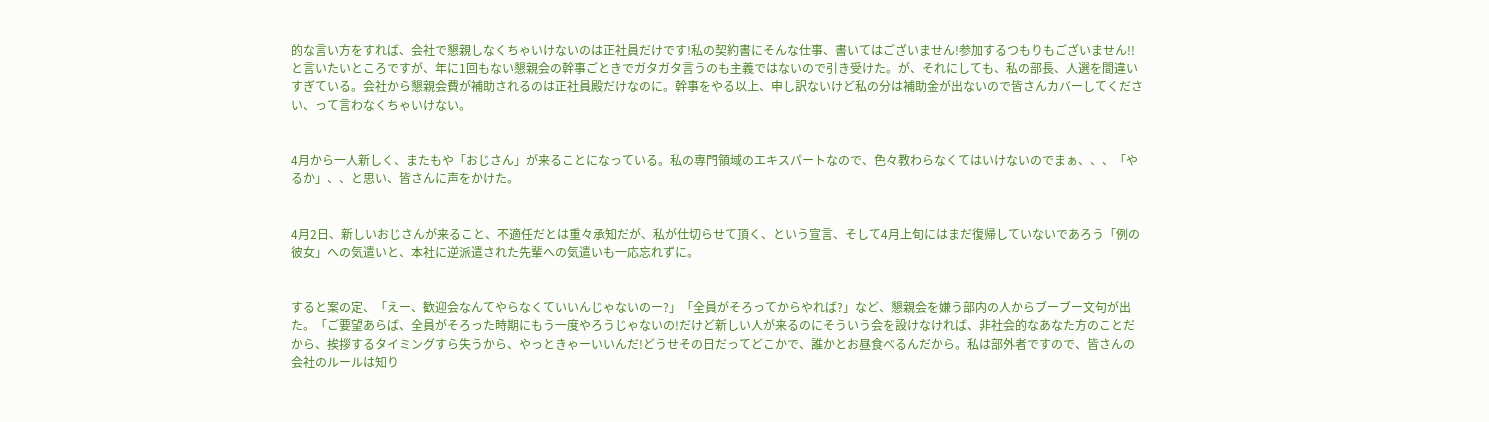的な言い方をすれば、会社で懇親しなくちゃいけないのは正社員だけです!私の契約書にそんな仕事、書いてはございません!参加するつもりもございません!!と言いたいところですが、年に1回もない懇親会の幹事ごときでガタガタ言うのも主義ではないので引き受けた。が、それにしても、私の部長、人選を間違いすぎている。会社から懇親会費が補助されるのは正社員殿だけなのに。幹事をやる以上、申し訳ないけど私の分は補助金が出ないので皆さんカバーしてください、って言わなくちゃいけない。


4月から一人新しく、またもや「おじさん」が来ることになっている。私の専門領域のエキスパートなので、色々教わらなくてはいけないのでまぁ、、、「やるか」、、と思い、皆さんに声をかけた。


4月2日、新しいおじさんが来ること、不適任だとは重々承知だが、私が仕切らせて頂く、という宣言、そして4月上旬にはまだ復帰していないであろう「例の彼女」への気遣いと、本社に逆派遣された先輩への気遣いも一応忘れずに。


すると案の定、「えー、歓迎会なんてやらなくていいんじゃないのー?」「全員がそろってからやれば?」など、懇親会を嫌う部内の人からブーブー文句が出た。「ご要望あらば、全員がそろった時期にもう一度やろうじゃないの!だけど新しい人が来るのにそういう会を設けなければ、非社会的なあなた方のことだから、挨拶するタイミングすら失うから、やっときゃーいいんだ!どうせその日だってどこかで、誰かとお昼食べるんだから。私は部外者ですので、皆さんの会社のルールは知り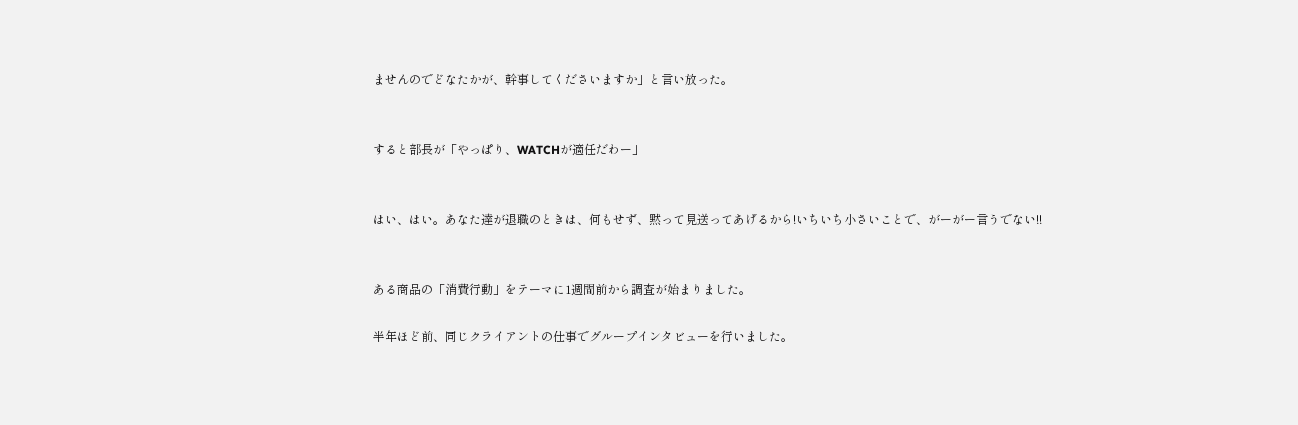ませんのでどなたかが、幹事してくださいますか」と言い放った。


すると部長が「やっぱり、WATCHが適任だわー」


はい、はい。あなた達が退職のときは、何もせず、黙って見送ってあげるから!いちいち小さいことで、がーがー言うでない!!


ある商品の「消費行動」をテーマに1週間前から調査が始まりました。

半年ほど前、同じクライアントの仕事でグループインタビューを行いました。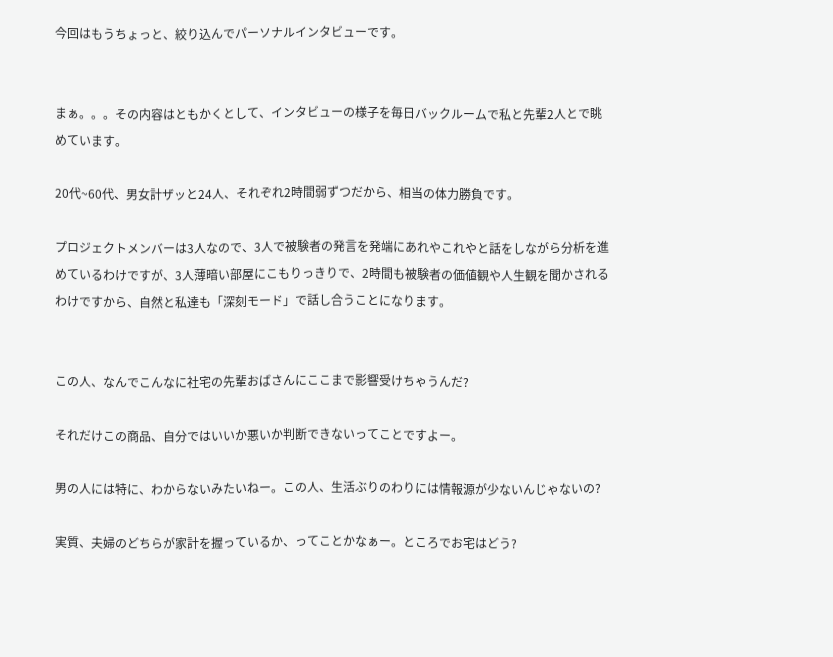今回はもうちょっと、絞り込んでパーソナルインタビューです。


まぁ。。。その内容はともかくとして、インタビューの様子を毎日バックルームで私と先輩2人とで眺めています。

20代~60代、男女計ザッと24人、それぞれ2時間弱ずつだから、相当の体力勝負です。

プロジェクトメンバーは3人なので、3人で被験者の発言を発端にあれやこれやと話をしながら分析を進めているわけですが、3人薄暗い部屋にこもりっきりで、2時間も被験者の価値観や人生観を聞かされるわけですから、自然と私達も「深刻モード」で話し合うことになります。


この人、なんでこんなに社宅の先輩おばさんにここまで影響受けちゃうんだ?

それだけこの商品、自分ではいいか悪いか判断できないってことですよー。

男の人には特に、わからないみたいねー。この人、生活ぶりのわりには情報源が少ないんじゃないの?

実質、夫婦のどちらが家計を握っているか、ってことかなぁー。ところでお宅はどう?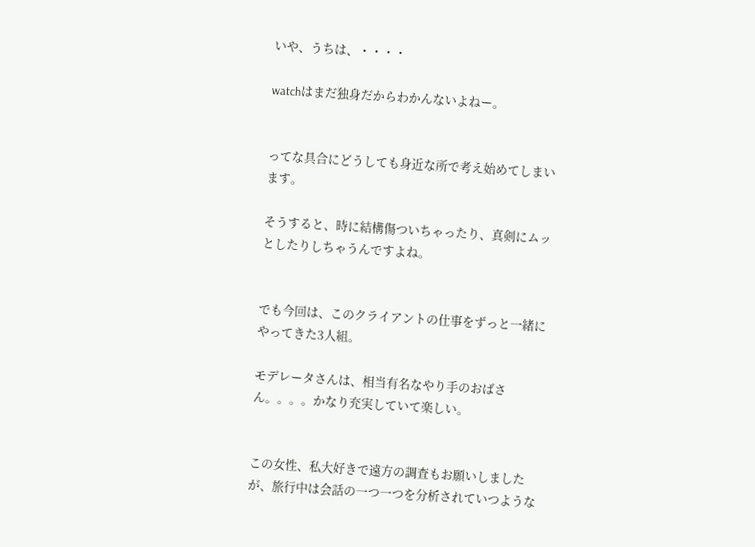いや、うちは、・・・・

watchはまだ独身だからわかんないよねー。


ってな具合にどうしても身近な所で考え始めてしまいます。

そうすると、時に結構傷ついちゃったり、真剣にムッとしたりしちゃうんですよね。


でも今回は、このクライアントの仕事をずっと一緒にやってきた3人組。

モデレータさんは、相当有名なやり手のおばさん。。。。かなり充実していて楽しい。


この女性、私大好きで遠方の調査もお願いしましたが、旅行中は会話の一つ一つを分析されていつような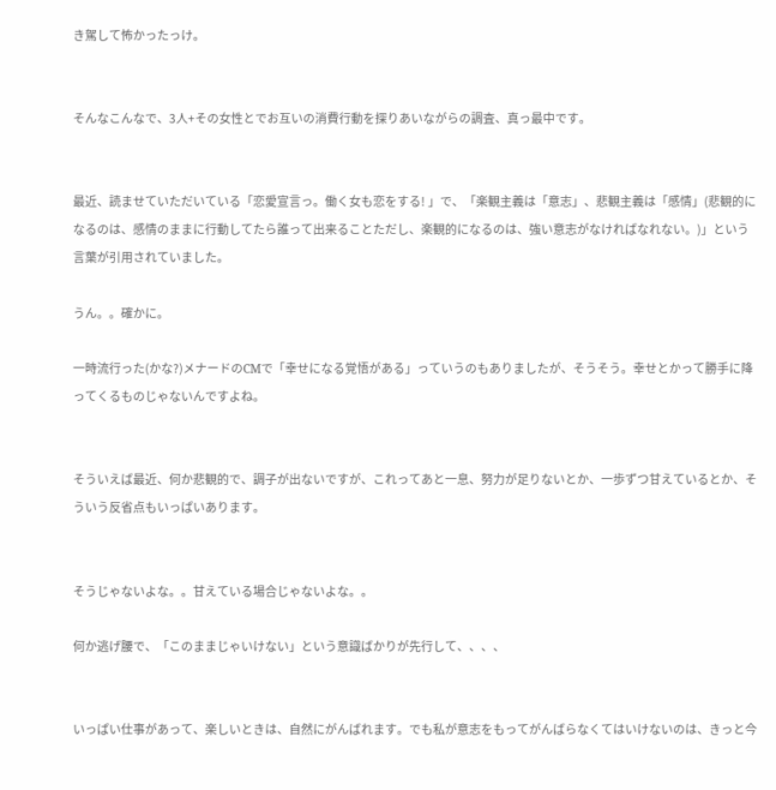き駕して怖かったっけ。


そんなこんなで、3人+その女性とでお互いの消費行動を探りあいながらの調査、真っ最中です。


最近、読ませていただいている「恋愛宣言っ。働く女も恋をする! 」で、「楽観主義は「意志」、悲観主義は「感情」(悲観的になるのは、感情のままに行動してたら誰って出来ることただし、楽観的になるのは、強い意志がなければなれない。)」という言葉が引用されていました。

うん。。確かに。

一時流行った(かな?)メナードのCMで「幸せになる覚悟がある」っていうのもありましたが、そうそう。幸せとかって勝手に降ってくるものじゃないんですよね。


そういえば最近、何か悲観的で、調子が出ないですが、これってあと一息、努力が足りないとか、一歩ずつ甘えているとか、そういう反省点もいっぱいあります。


そうじゃないよな。。甘えている場合じゃないよな。。

何か逃げ腰で、「このままじゃいけない」という意識ばかりが先行して、、、、


いっぱい仕事があって、楽しいときは、自然にがんばれます。でも私が意志をもってがんばらなくてはいけないのは、きっと今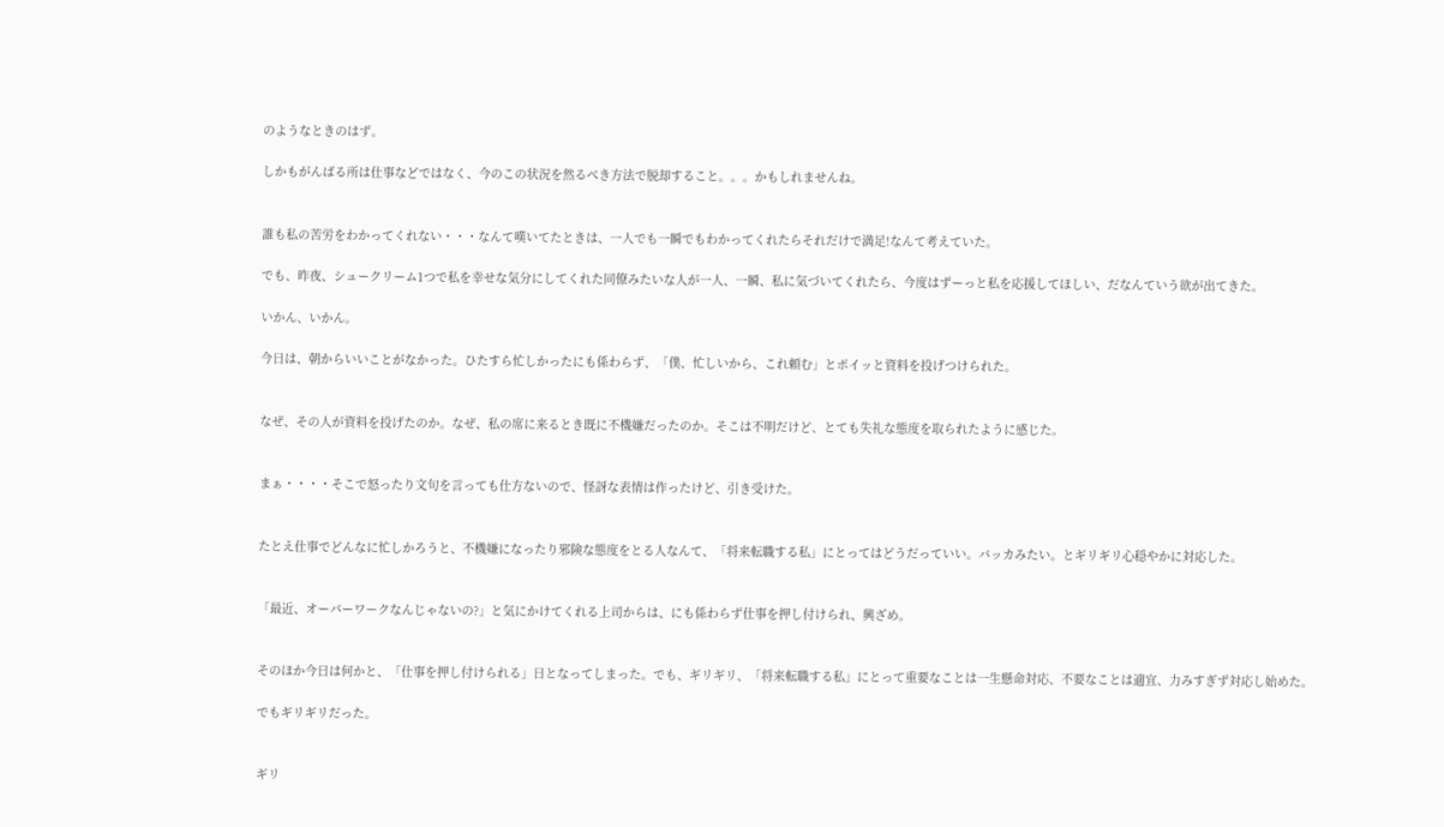のようなときのはず。

しかもがんばる所は仕事などではなく、今のこの状況を然るべき方法で脱却すること。。。かもしれませんね。


誰も私の苦労をわかってくれない・・・なんて嘆いてたときは、一人でも一瞬でもわかってくれたらそれだけで満足!なんて考えていた。

でも、昨夜、シュークリーム1つで私を幸せな気分にしてくれた同僚みたいな人が一人、一瞬、私に気づいてくれたら、今度はずーっと私を応援してほしい、だなんていう欲が出てきた。

いかん、いかん。

今日は、朝からいいことがなかった。ひたすら忙しかったにも係わらず、「僕、忙しいから、これ頼む」とポイッと資料を投げつけられた。


なぜ、その人が資料を投げたのか。なぜ、私の席に来るとき既に不機嫌だったのか。そこは不明だけど、とても失礼な態度を取られたように感じた。


まぁ・・・・そこで怒ったり文句を言っても仕方ないので、怪訝な表情は作ったけど、引き受けた。


たとえ仕事でどんなに忙しかろうと、不機嫌になったり邪険な態度をとる人なんて、「将来転職する私」にとってはどうだっていい。バッカみたい。とギリギリ心穏やかに対応した。


「最近、オーバーワークなんじゃないの?」と気にかけてくれる上司からは、にも係わらず仕事を押し付けられ、興ざめ。


そのほか今日は何かと、「仕事を押し付けられる」日となってしまった。でも、ギリギリ、「将来転職する私」にとって重要なことは一生懸命対応、不要なことは適宜、力みすぎず対応し始めた。

でもギリギリだった。


ギリ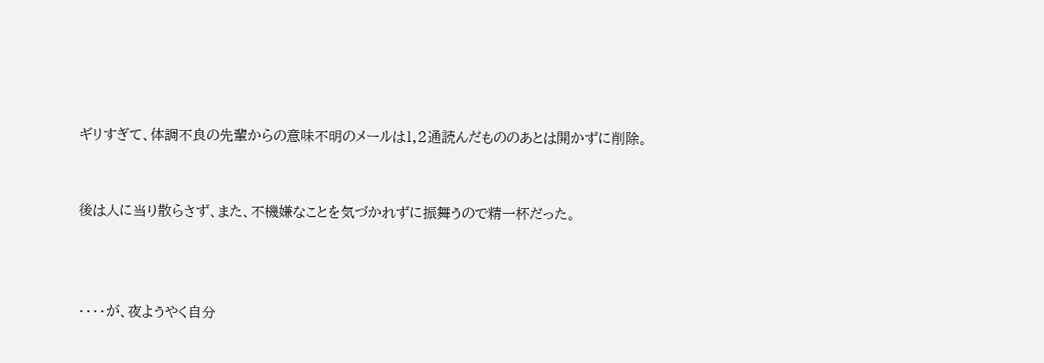ギリすぎて、体調不良の先輩からの意味不明のメールは1,2通読んだもののあとは開かずに削除。


後は人に当り散らさず、また、不機嫌なことを気づかれずに振舞うので精一杯だった。



・・・・が、夜ようやく自分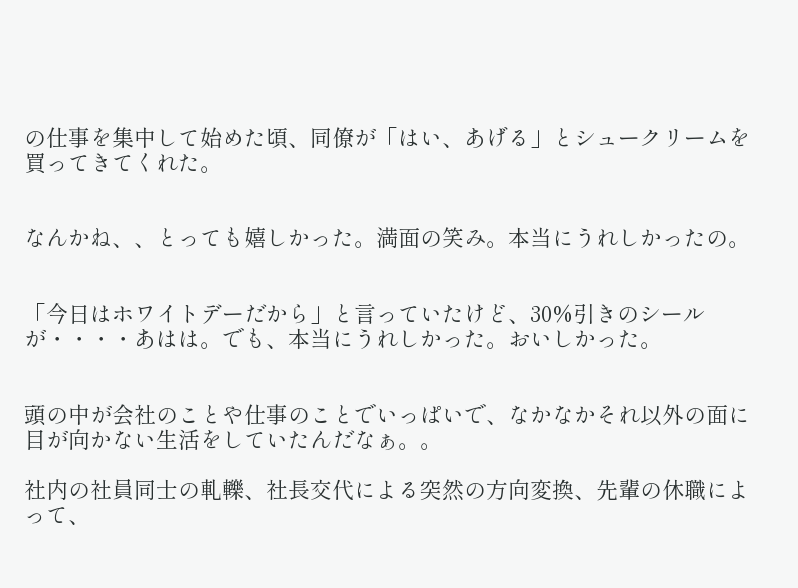の仕事を集中して始めた頃、同僚が「はい、あげる」とシュークリームを買ってきてくれた。


なんかね、、とっても嬉しかった。満面の笑み。本当にうれしかったの。


「今日はホワイトデーだから」と言っていたけど、30%引きのシールが・・・・あはは。でも、本当にうれしかった。おいしかった。


頭の中が会社のことや仕事のことでいっぱいで、なかなかそれ以外の面に目が向かない生活をしていたんだなぁ。。

社内の社員同士の軋轢、社長交代による突然の方向変換、先輩の休職によって、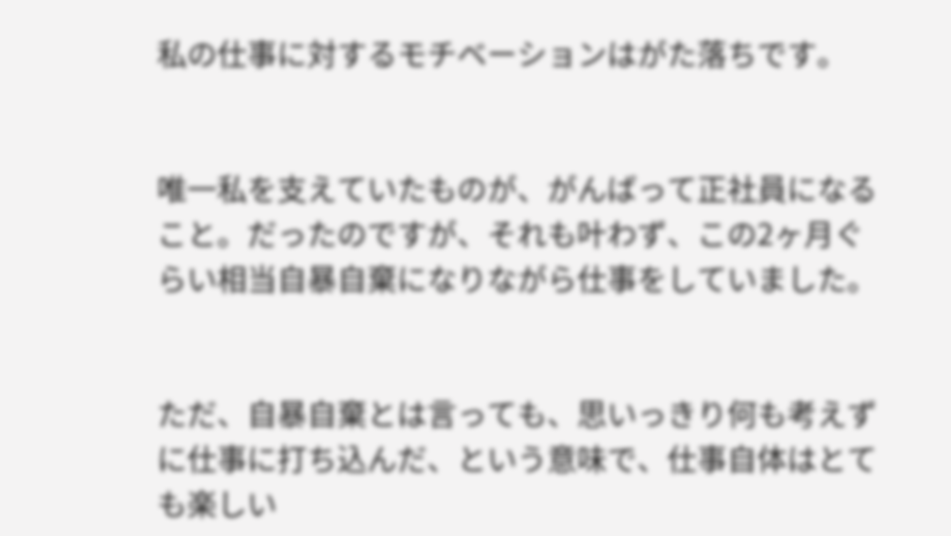私の仕事に対するモチベーションはがた落ちです。


唯一私を支えていたものが、がんばって正社員になること。だったのですが、それも叶わず、この2ヶ月ぐらい相当自暴自棄になりながら仕事をしていました。


ただ、自暴自棄とは言っても、思いっきり何も考えずに仕事に打ち込んだ、という意味で、仕事自体はとても楽しい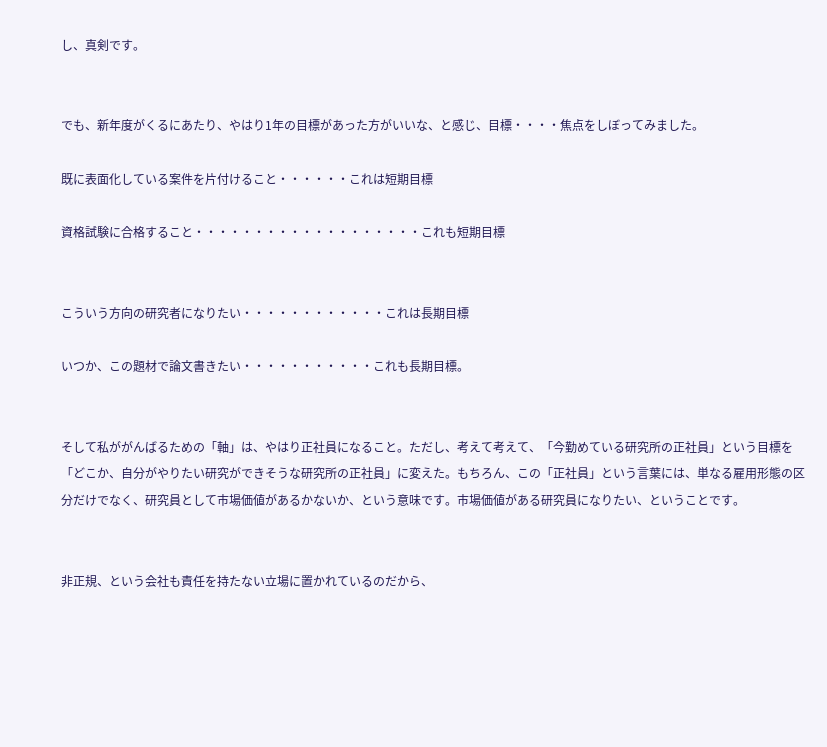し、真剣です。


でも、新年度がくるにあたり、やはり1年の目標があった方がいいな、と感じ、目標・・・・焦点をしぼってみました。

既に表面化している案件を片付けること・・・・・・これは短期目標

資格試験に合格すること・・・・・・・・・・・・・・・・・・・これも短期目標


こういう方向の研究者になりたい・・・・・・・・・・・・これは長期目標

いつか、この題材で論文書きたい・・・・・・・・・・・これも長期目標。


そして私ががんばるための「軸」は、やはり正社員になること。ただし、考えて考えて、「今勤めている研究所の正社員」という目標を「どこか、自分がやりたい研究ができそうな研究所の正社員」に変えた。もちろん、この「正社員」という言葉には、単なる雇用形態の区分だけでなく、研究員として市場価値があるかないか、という意味です。市場価値がある研究員になりたい、ということです。


非正規、という会社も責任を持たない立場に置かれているのだから、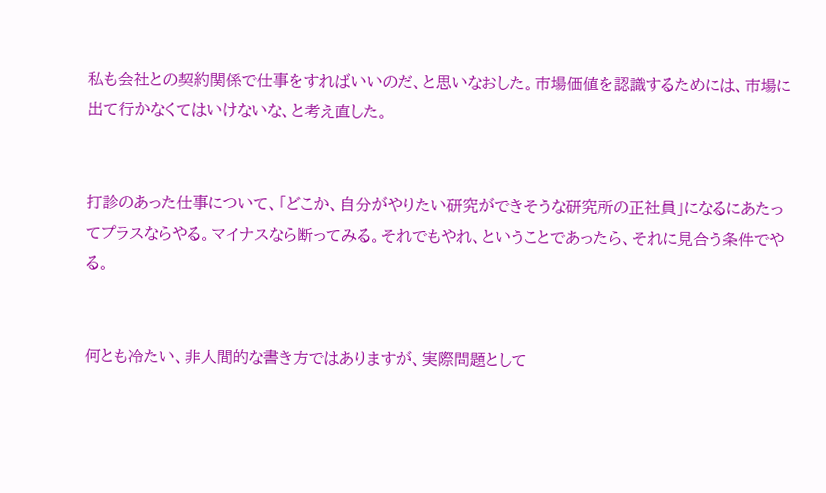私も会社との契約関係で仕事をすればいいのだ、と思いなおした。市場価値を認識するためには、市場に出て行かなくてはいけないな、と考え直した。


打診のあった仕事について、「どこか、自分がやりたい研究ができそうな研究所の正社員」になるにあたってプラスならやる。マイナスなら断ってみる。それでもやれ、ということであったら、それに見合う条件でやる。


何とも冷たい、非人間的な書き方ではありますが、実際問題として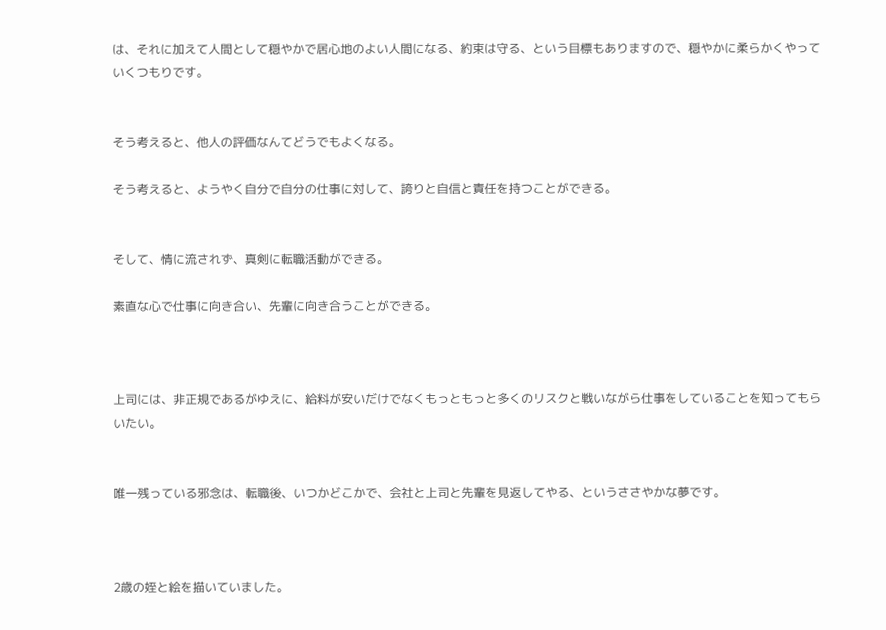は、それに加えて人間として穏やかで居心地のよい人間になる、約束は守る、という目標もありますので、穏やかに柔らかくやっていくつもりです。


そう考えると、他人の評価なんてどうでもよくなる。

そう考えると、ようやく自分で自分の仕事に対して、誇りと自信と責任を持つことができる。


そして、情に流されず、真剣に転職活動ができる。

素直な心で仕事に向き合い、先輩に向き合うことができる。



上司には、非正規であるがゆえに、給料が安いだけでなくもっともっと多くのリスクと戦いながら仕事をしていることを知ってもらいたい。


唯一残っている邪念は、転職後、いつかどこかで、会社と上司と先輩を見返してやる、というささやかな夢です。



2歳の姪と絵を描いていました。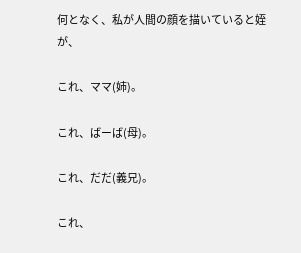何となく、私が人間の顔を描いていると姪が、

これ、ママ(姉)。

これ、ばーば(母)。

これ、だだ(義兄)。

これ、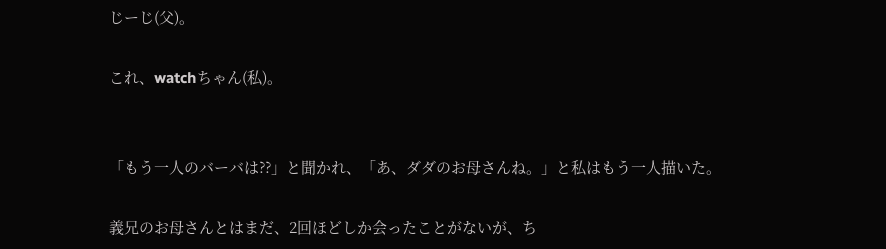じーじ(父)。

これ、watchちゃん(私)。


「もう一人のバーバは??」と聞かれ、「あ、ダダのお母さんね。」と私はもう一人描いた。

義兄のお母さんとはまだ、2回ほどしか会ったことがないが、ち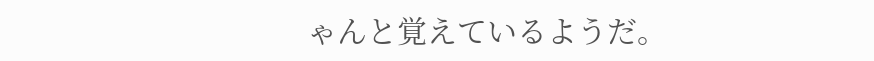ゃんと覚えているようだ。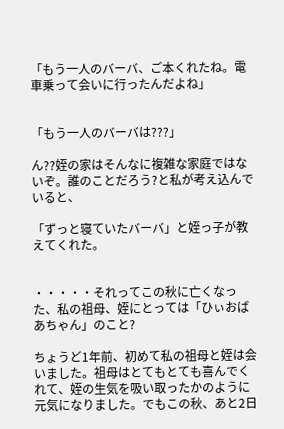「もう一人のバーバ、ご本くれたね。電車乗って会いに行ったんだよね」


「もう一人のバーバは???」

ん??姪の家はそんなに複雑な家庭ではないぞ。誰のことだろう?と私が考え込んでいると、

「ずっと寝ていたバーバ」と姪っ子が教えてくれた。


・・・・・それってこの秋に亡くなった、私の祖母、姪にとっては「ひぃおばあちゃん」のこと?

ちょうど1年前、初めて私の祖母と姪は会いました。祖母はとてもとても喜んでくれて、姪の生気を吸い取ったかのように元気になりました。でもこの秋、あと2日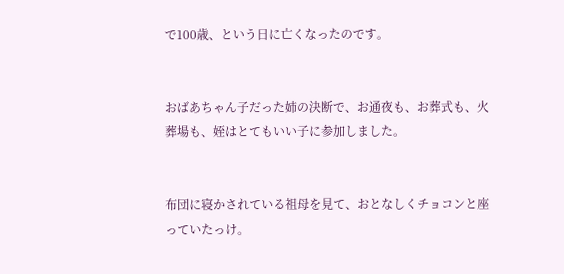で100歳、という日に亡くなったのです。


おばあちゃん子だった姉の決断で、お通夜も、お葬式も、火葬場も、姪はとてもいい子に参加しました。


布団に寝かされている祖母を見て、おとなしくチョコンと座っていたっけ。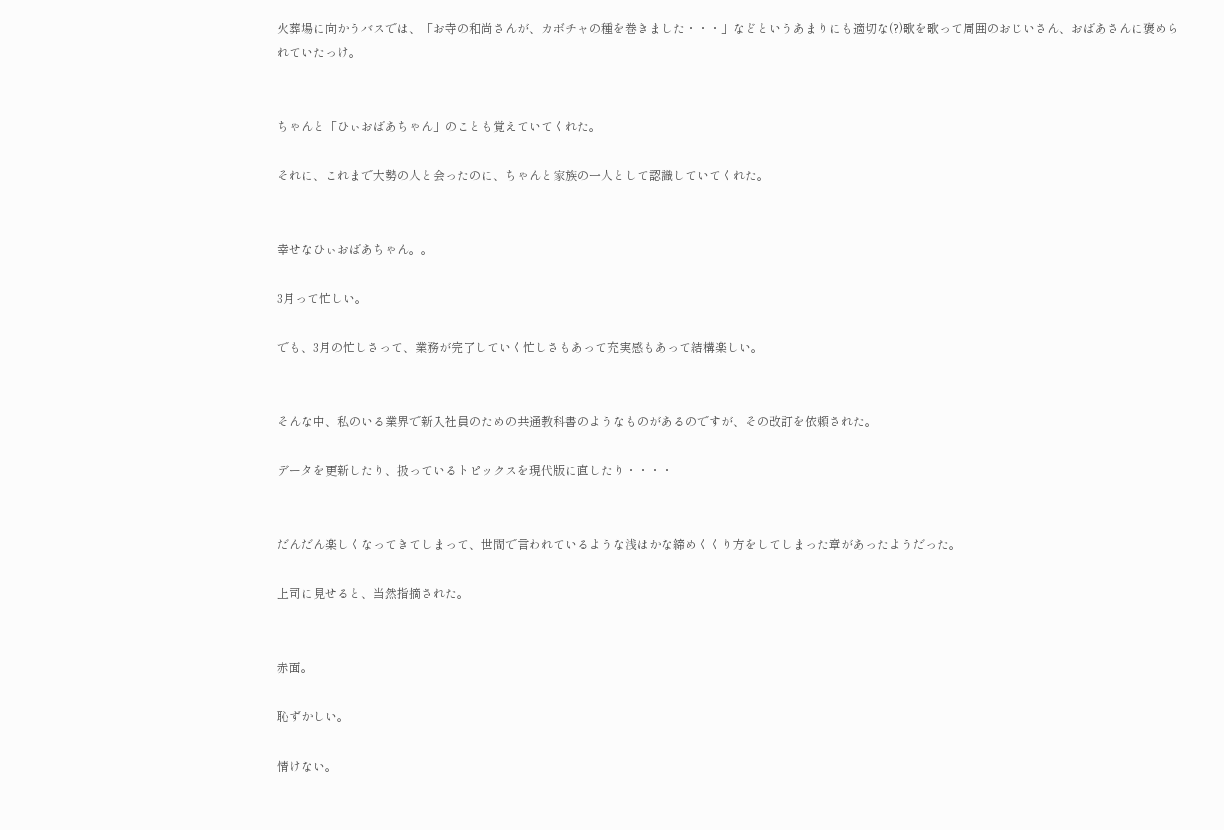火葬場に向かうバスでは、「お寺の和尚さんが、カボチャの種を巻きました・・・」などというあまりにも適切な(?)歌を歌って周囲のおじいさん、おばあさんに褒められていたっけ。


ちゃんと「ひぃおばあちゃん」のことも覚えていてくれた。

それに、これまで大勢の人と会ったのに、ちゃんと家族の一人として認識していてくれた。


幸せなひぃおばあちゃん。。

3月って忙しい。

でも、3月の忙しさって、業務が完了していく忙しさもあって充実感もあって結構楽しい。


そんな中、私のいる業界で新入社員のための共通教科書のようなものがあるのですが、その改訂を依頼された。

データを更新したり、扱っているトピックスを現代版に直したり・・・・


だんだん楽しくなってきてしまって、世間で言われているような浅はかな締めくくり方をしてしまった章があったようだった。

上司に見せると、当然指摘された。


赤面。

恥ずかしい。

情けない。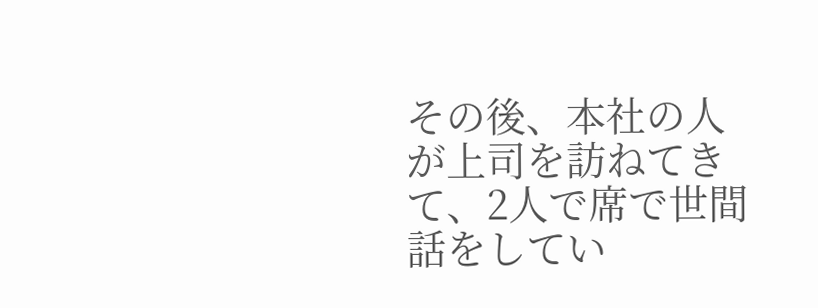その後、本社の人が上司を訪ねてきて、2人で席で世間話をしてい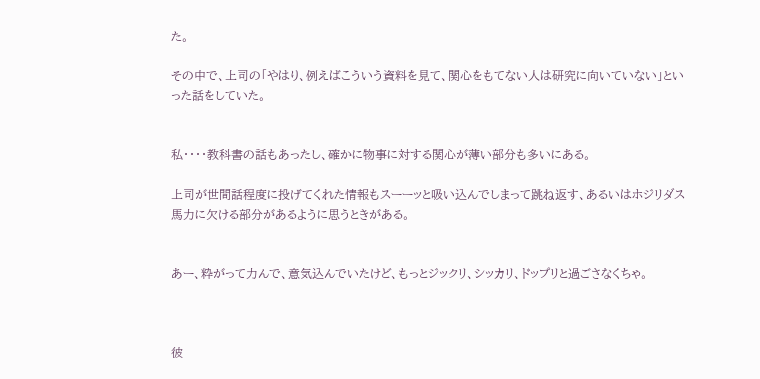た。

その中で、上司の「やはり、例えばこういう資料を見て、関心をもてない人は研究に向いていない」といった話をしていた。


私・・・・教科書の話もあったし、確かに物事に対する関心が薄い部分も多いにある。

上司が世間話程度に投げてくれた情報もスーーッと吸い込んでしまって跳ね返す、あるいはホジリダス馬力に欠ける部分があるように思うときがある。


あー、粋がって力んで、意気込んでいたけど、もっとジックリ、シッカリ、ドップリと過ごさなくちゃ。



彼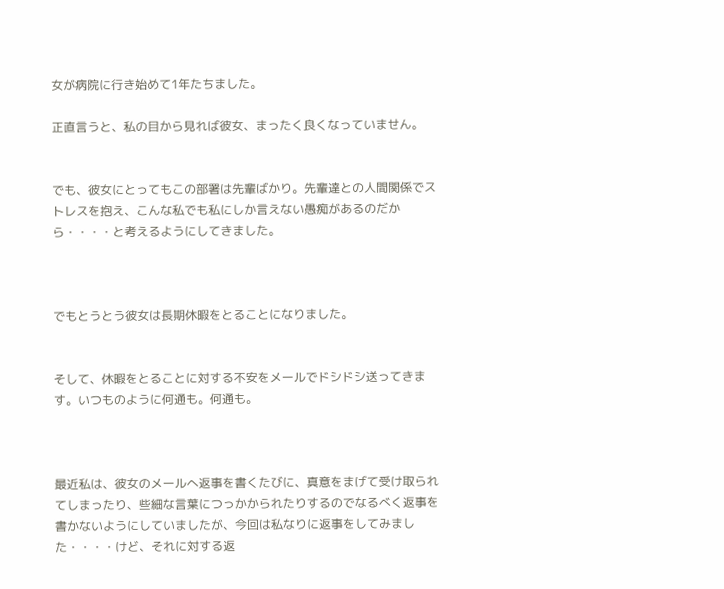女が病院に行き始めて1年たちました。

正直言うと、私の目から見れば彼女、まったく良くなっていません。


でも、彼女にとってもこの部署は先輩ばかり。先輩達との人間関係でストレスを抱え、こんな私でも私にしか言えない愚痴があるのだから・・・・と考えるようにしてきました。



でもとうとう彼女は長期休暇をとることになりました。


そして、休暇をとることに対する不安をメールでドシドシ送ってきます。いつものように何通も。何通も。



最近私は、彼女のメールへ返事を書くたびに、真意をまげて受け取られてしまったり、些細な言葉につっかかられたりするのでなるべく返事を書かないようにしていましたが、今回は私なりに返事をしてみました・・・・けど、それに対する返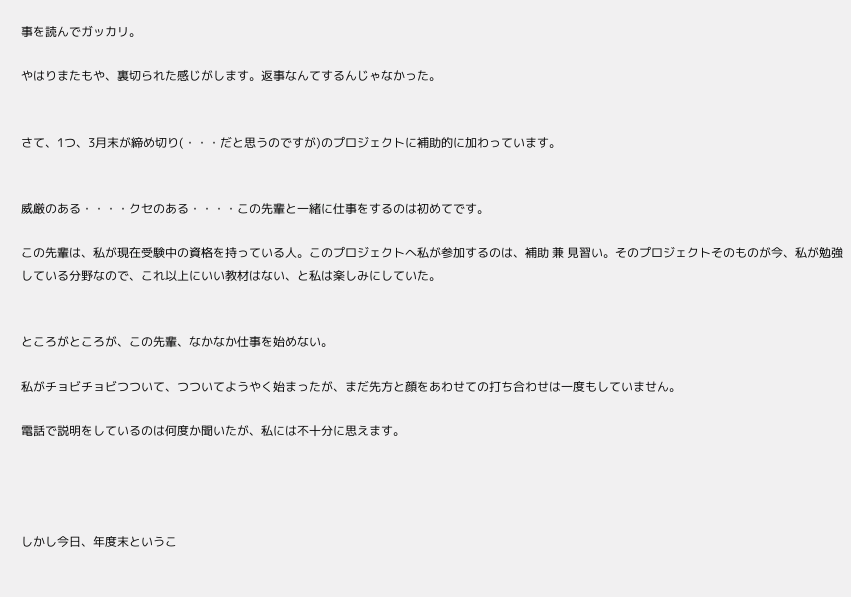事を読んでガッカリ。

やはりまたもや、裏切られた感じがします。返事なんてするんじゃなかった。


さて、1つ、3月末が締め切り(・・・だと思うのですが)のプロジェクトに補助的に加わっています。


威厳のある・・・・クセのある・・・・この先輩と一緒に仕事をするのは初めてです。

この先輩は、私が現在受験中の資格を持っている人。このプロジェクトへ私が参加するのは、補助 兼 見習い。そのプロジェクトそのものが今、私が勉強している分野なので、これ以上にいい教材はない、と私は楽しみにしていた。


ところがところが、この先輩、なかなか仕事を始めない。

私がチョビチョビつついて、つついてようやく始まったが、まだ先方と顔をあわせての打ち合わせは一度もしていません。

電話で説明をしているのは何度か聞いたが、私には不十分に思えます。




しかし今日、年度末というこ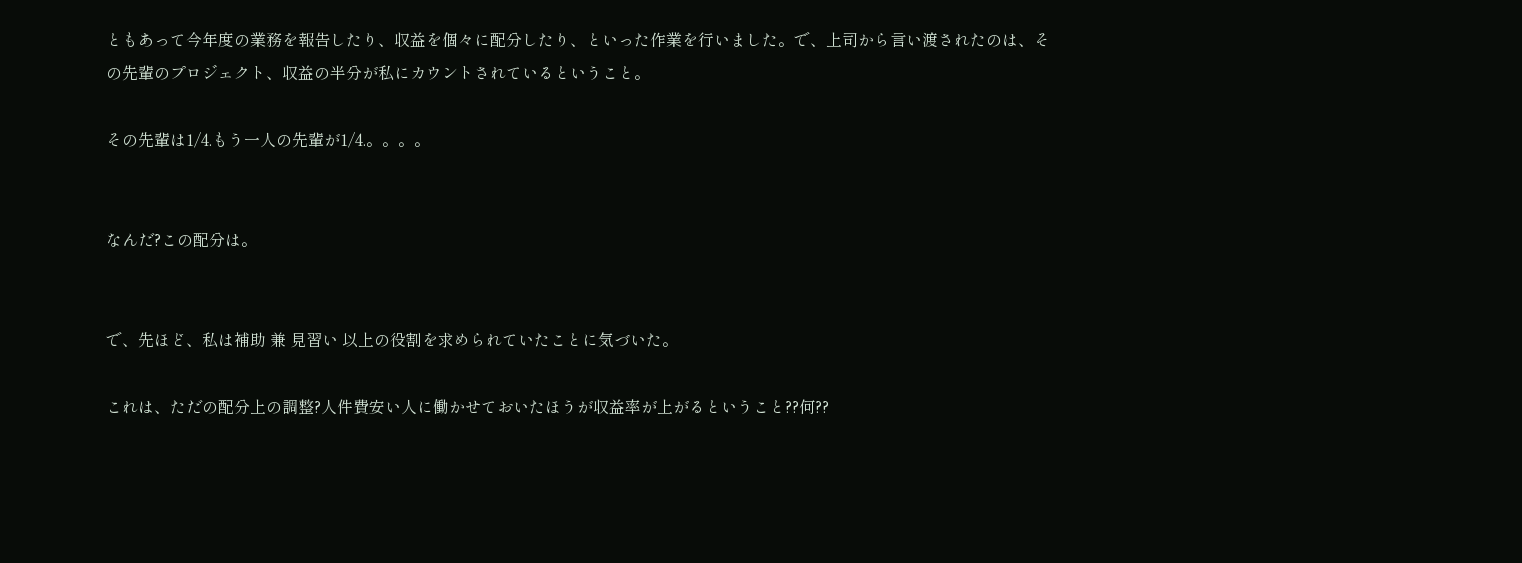ともあって今年度の業務を報告したり、収益を個々に配分したり、といった作業を行いました。で、上司から言い渡されたのは、その先輩のプロジェクト、収益の半分が私にカウントされているということ。

その先輩は1/4.もう一人の先輩が1/4.。。。。


なんだ?この配分は。


で、先ほど、私は補助 兼 見習い 以上の役割を求められていたことに気づいた。

これは、ただの配分上の調整?人件費安い人に働かせておいたほうが収益率が上がるということ??何??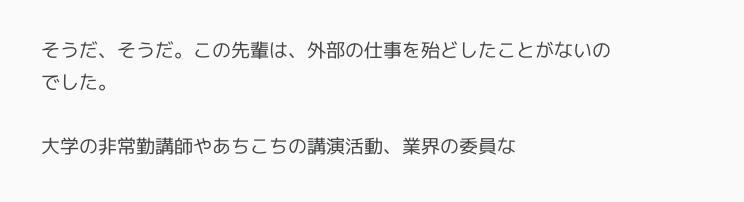そうだ、そうだ。この先輩は、外部の仕事を殆どしたことがないのでした。

大学の非常勤講師やあちこちの講演活動、業界の委員な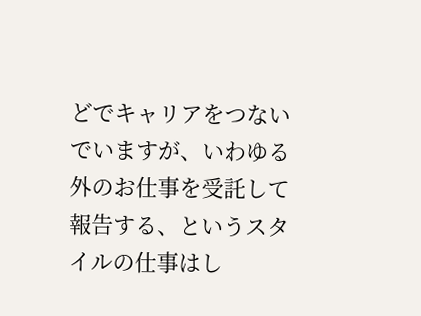どでキャリアをつないでいますが、いわゆる外のお仕事を受託して報告する、というスタイルの仕事はし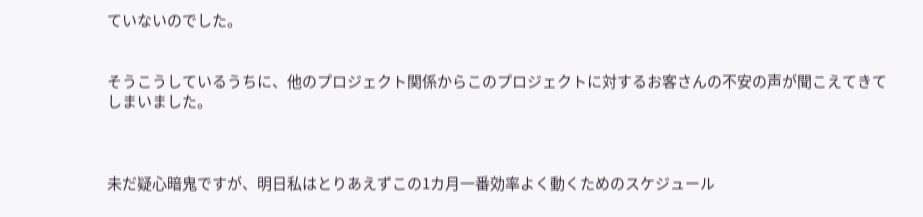ていないのでした。


そうこうしているうちに、他のプロジェクト関係からこのプロジェクトに対するお客さんの不安の声が聞こえてきてしまいました。



未だ疑心暗鬼ですが、明日私はとりあえずこの1カ月一番効率よく動くためのスケジュール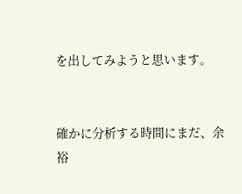を出してみようと思います。


確かに分析する時間にまだ、余裕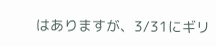はありますが、3/31にギリ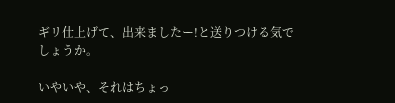ギリ仕上げて、出来ましたー!と送りつける気でしょうか。

いやいや、それはちょっ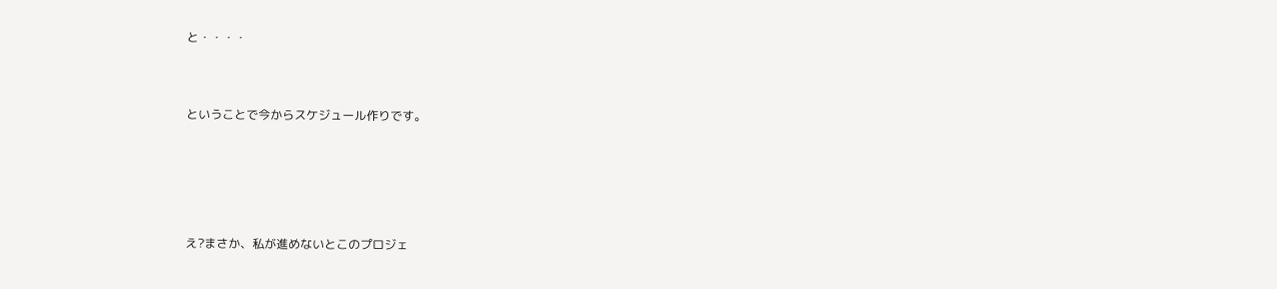と・・・・


ということで今からスケジュール作りです。




え?まさか、私が進めないとこのプロジェ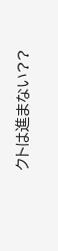クトは進まない??